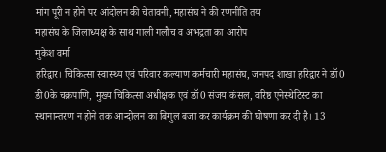मांग पूरी न होने पर आंदोलन की चेतावनी, महासंघ ने की रणनीति तय
महासंघ के जिलाध्यक्ष के साथ गाली गलौच व अभद्रता का आरोप
मुकेश वर्मा
हरिद्वार। चिकित्सा स्वास्थ्य एवं परिवार कल्याण कर्मचारी महासंघ, जनपद शाखा हरिद्वार ने डॉ0 डी0के चक्रपाणि, मुख्य चिकित्सा अधीक्षक एवं डॉ0 संजय कंसल, वरिष्ठ एनेस्थेटिस्ट का स्थानान्तरण न होने तक आन्दोलन का बिगुल बजा कर कार्यक्रम की घोषणा कर दी है। 13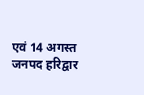एवं 14 अगस्त जनपद हरिद्वार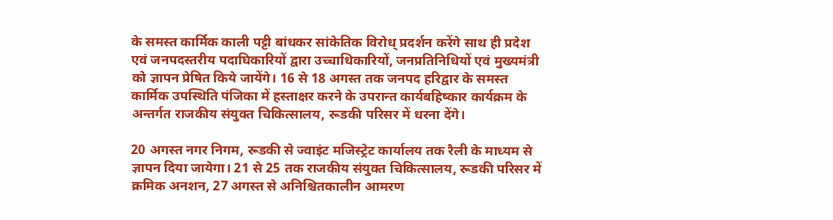के समस्त कार्मिक काली पट्टी बांधकर सांकेतिक विरोध् प्रदर्शन करेंगे साथ ही प्रदेश एवं जनपदस्तरीय पदाघिकारियों द्वारा उच्चाधिकारियों, जनप्रतिनिधियों एवं मुख्यमंत्री को ज्ञापन प्रेषित किये जायेंगे। 16 से 18 अगस्त तक जनपद हरिद्वार के समस्त कार्मिक उपस्थिति पंजिका में हस्ताक्षर करने के उपरान्त कार्यबहिष्कार कार्यक्रम के अन्तर्गत राजकीय संयुक्त चिकित्सालय, रूडकी परिसर में धरना देंगे।

20 अगस्त नगर निगम, रूडकी से ज्वाइंट मजिस्ट्रेट कार्यालय तक रैली के माध्यम से ज्ञापन दिया जायेगा। 21 से 25 तक राजकीय संयुक्त चिकित्सालय, रूडकी परिसर में क्रमिक अनशन, 27 अगस्त से अनिश्चितकालीन आमरण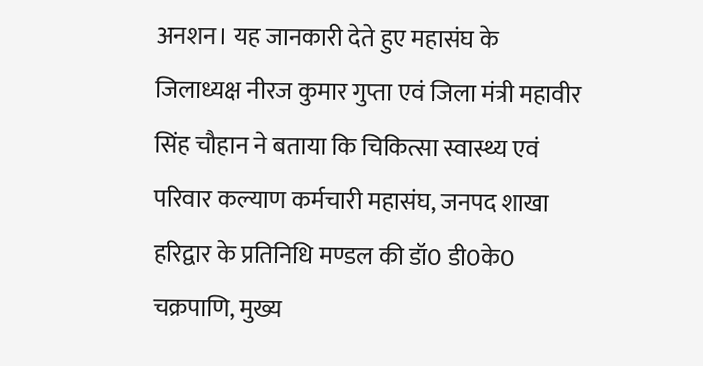अनशन। यह जानकारी देते हुए महासंघ के जिलाध्यक्ष नीरज कुमार गुप्ता एवं जिला मंत्री महावीर सिंह चौहान ने बताया कि चिकित्सा स्वास्थ्य एवं परिवार कल्याण कर्मचारी महासंघ, जनपद शाखा हरिद्वार के प्रतिनिधि मण्डल की डॉ0 डी0के0 चक्रपाणि, मुख्य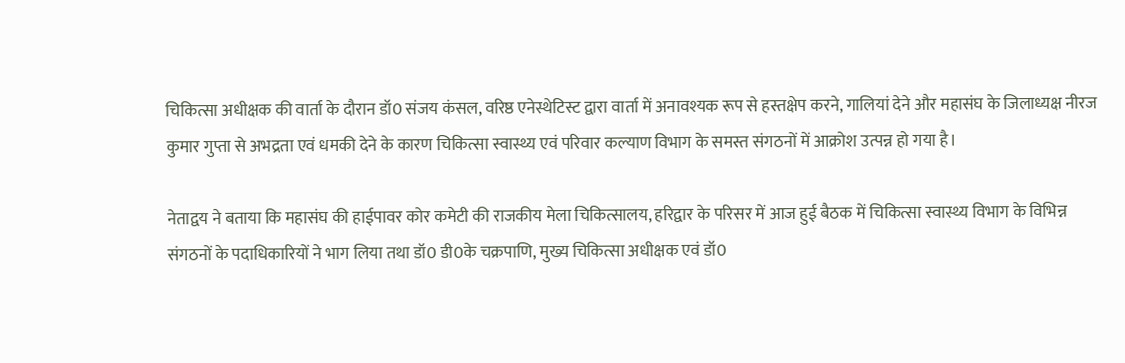चिकित्सा अधीक्षक की वार्ता के दौरान डॉ0 संजय कंसल, वरिष्ठ एनेस्थेटिस्ट द्वारा वार्ता में अनावश्यक रूप से हस्तक्षेप करने, गालियां देने और महासंघ के जिलाध्यक्ष नीरज कुमार गुप्ता से अभद्रता एवं धमकी देने के कारण चिकित्सा स्वास्थ्य एवं परिवार कल्याण विभाग के समस्त संगठनों में आक्रोश उत्पन्न हो गया है।

नेताद्वय ने बताया कि महासंघ की हाईपावर कोर कमेटी की राजकीय मेला चिकित्सालय, हरिद्वार के परिसर में आज हुई बैठक में चिकित्सा स्वास्थ्य विभाग के विभिन्न संगठनों के पदाधिकारियों ने भाग लिया तथा डॉ0 डी0के चक्रपाणि, मुख्य चिकित्सा अधीक्षक एवं डॉ0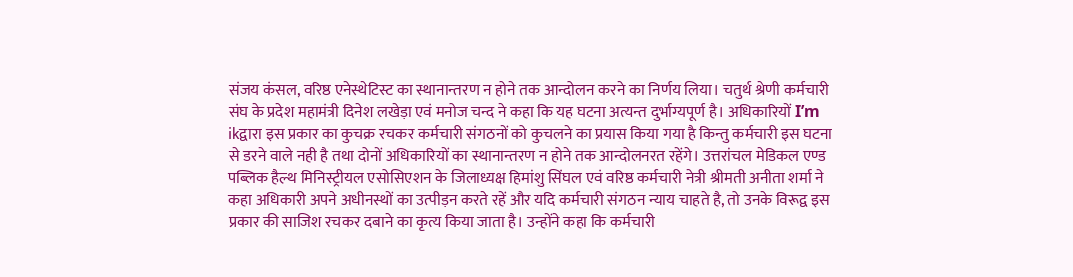संजय कंसल, वरिष्ठ एनेस्थेटिस्ट का स्थानान्तरण न होने तक आन्दोलन करने का निर्णय लिया। चतुर्थ श्रेणी कर्मचारी संघ के प्रदेश महामंत्री दिनेश लखेड़ा एवं मनोज चन्द ने कहा कि यह घटना अत्यन्त दुर्भाग्यपूर्ण है। अधिकारियों I’m ikद्वारा इस प्रकार का कुचक्र रचकर कर्मचारी संगठनों को कुचलने का प्रयास किया गया है किन्तु कर्मचारी इस घटना से डरने वाले नही है तथा दोनों अधिकारियों का स्थानान्तरण न होने तक आन्दोलनरत रहेंगे। उत्तरांचल मेडिकल एण्ड पब्लिक हैल्थ मिनिस्ट्रीयल एसोसिएशन के जिलाध्यक्ष हिमांशु सिंघल एवं वरिष्ठ कर्मचारी नेत्री श्रीमती अनीता शर्मा ने कहा अधिकारी अपने अधीनस्थों का उत्पीड़न करते रहें और यदि कर्मचारी संगठन न्याय चाहते है, तो उनके विरूद्व इस प्रकार की साजिश रचकर दबाने का कृत्य किया जाता है। उन्होंने कहा कि कर्मचारी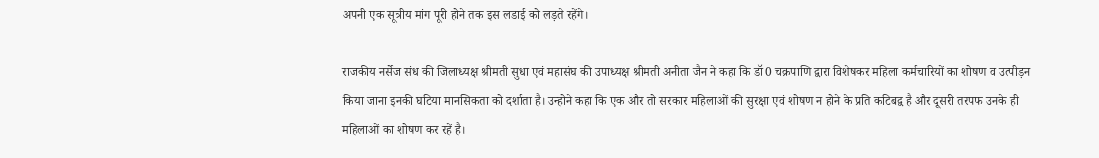अपनी एक सूत्रीय मांग पूरी होने तक इस लडाई को लड़ते रहेंगे।

राजकीय नर्सेज संध की जिलाध्यक्ष श्रीमती सुधा एवं महासंघ की उपाध्यक्ष श्रीमती अनीता जैन ने कहा कि डॉ0 चक्रपाणि द्वारा विशेषकर महिला कर्मचारियों का शोषण व उत्पीड़न किया जाना इनकी घटिया मानसिकता को दर्शाता है। उन्होने कहा कि एक और तो सरकार महिलाओं की सुरक्षा एवं शोषण न होने के प्रति कटिबद्व है और दूसरी तरपफ उनके ही महिलाओं का शोषण कर रहें है।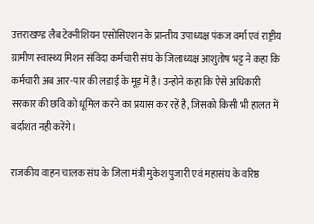उत्तराखण्ड लैब टेक्नीशियन एसोसिएशन के प्रान्तीय उपाध्यक्ष पंकज वर्मा एवं राष्ट्रीय ग्रामीण स्वास्थ्य मिशन संविदा कर्मचारी संघ के जिलाध्यक्ष आशुतोष भट्ट ने कहा कि कर्मचारी अब आर-पार की लडाई के मूड़ में है। उन्होने कहा कि ऐसे अधिकारी सरकार की छवि को धूमिल करने का प्रयास कर रहें है, जिसको किसी भी हालत में बर्दाशत नही करेंगे।

राजकीय वाहन चालक संघ के जिला मंत्री मुकेश पुजारी एवं महासंघ के वरिष्ठ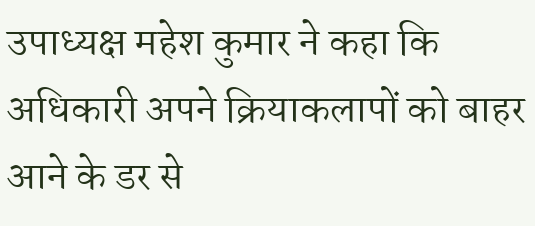उपाध्यक्ष महेश कुमार ने कहा कि अधिकारी अपने क्रियाकलापों को बाहर आने के डर से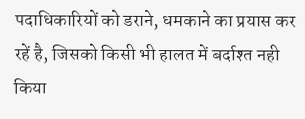पदाधिकारियों को डराने, धमकाने का प्रयास कर रहें है, जिसको किसी भी हालत में बर्दाश्त नही किया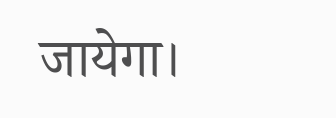जायेगा।